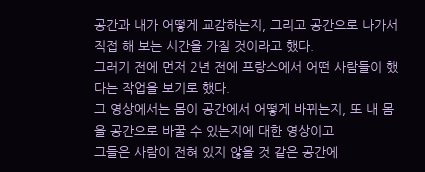공간과 내가 어떻게 교감하는지, 그리고 공간으로 나가서 직접 해 보는 시간을 가질 것이라고 했다.
그러기 전에 먼저 2년 전에 프랑스에서 어떤 사람들이 했다는 작업을 보기로 했다.
그 영상에서는 몸이 공간에서 어떻게 바뀌는지, 또 내 몸을 공간으로 바꿀 수 있는지에 대한 영상이고
그들은 사람이 전혀 있지 않을 것 같은 공간에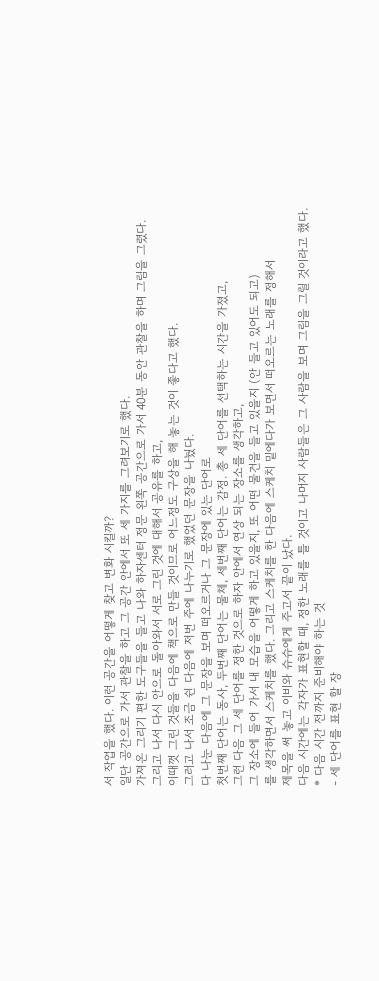서 작업을 했다. 이런 공간을 어떻게 찾고 변화 시킬까?
일단 공간으로 가서 관찰을 하고 그 공간 안에서 또 세 가지를 그려보기로 했다.
가져온 그리기 편한 도구들을 들고 나와 하자센터 정문 왼쪽 공간으로 가서 40분 동안 관찰을 하며 그림을 그렸다.
그리고 나서 다시 안으로 돌아와서 서로 그린 것에 대해서 공유를 하고,
이때껏 그린 것들을 다음에 책으로 만들 것이므로 어느정도 구상을 해 놓는 것이 좋다고 했다.
그러고 나서 조금 쉰 다음에 저번 주에 나누기로 했었던 문장을 나눴다.
다 나눈 다음에 그 문장을 보며 떠오르거나 그 문장에 있는 단어로
첫번째 단어는 동사, 두번째 단어는 물체, 세번째 단어는 감정. 총 세 단어를 선택하는 시간을 가졌고,
그런 다음 그 세 단어를 정한 것으로 하자 안에서 연상 되는 장소를 생각하고,
그 장소에 들어 가서 내 모습을 어떻게 하고 있을지, 또 어떤 물건을 들고 있을지 (안 들고 있어도 되고)
를 생각하면서 스케치를 했다. 그리고 스케치를 한 다음에 스케치 밑에다가 보면서 떠오르는 노래를 정해서
제목을 써 놓고 이비와 슈슈에게 주고서 끝이 났다.
다음 시간에는 각자가 표현할 때, 정한 노래를 틀 것이고 나머지 사람들은 그 사람을 보며 그림을 그릴 것이라고 했다.
* 다음 시간 전까지 준비해야 하는 것
- 세 단어를 표현 할 장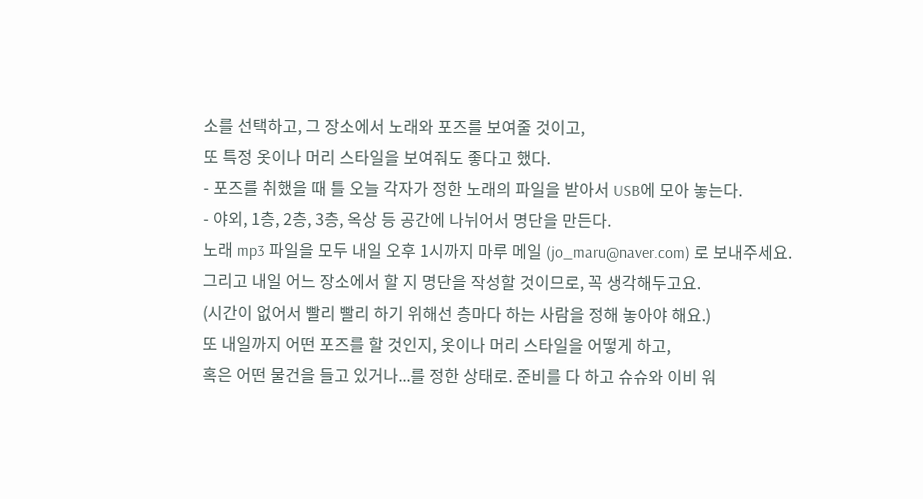소를 선택하고, 그 장소에서 노래와 포즈를 보여줄 것이고,
또 특정 옷이나 머리 스타일을 보여줘도 좋다고 했다.
- 포즈를 취했을 때 틀 오늘 각자가 정한 노래의 파일을 받아서 USB에 모아 놓는다.
- 야외, 1층, 2층, 3층, 옥상 등 공간에 나뉘어서 명단을 만든다.
노래 mp3 파일을 모두 내일 오후 1시까지 마루 메일 (jo_maru@naver.com) 로 보내주세요.
그리고 내일 어느 장소에서 할 지 명단을 작성할 것이므로, 꼭 생각해두고요.
(시간이 없어서 빨리 빨리 하기 위해선 층마다 하는 사람을 정해 놓아야 해요.)
또 내일까지 어떤 포즈를 할 것인지, 옷이나 머리 스타일을 어떻게 하고,
혹은 어떤 물건을 들고 있거나...를 정한 상태로. 준비를 다 하고 슈슈와 이비 워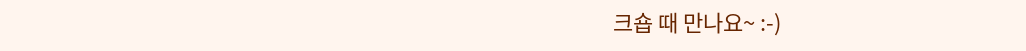크숍 때 만나요~ :-)